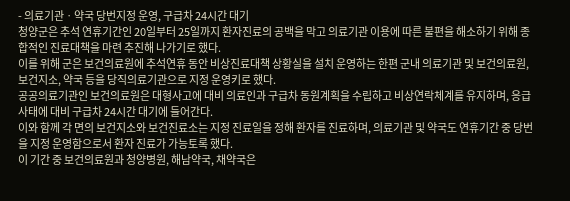- 의료기관ㆍ약국 당번지정 운영, 구급차 24시간 대기
청양군은 추석 연휴기간인 20일부터 25일까지 환자진료의 공백을 막고 의료기관 이용에 따른 불편을 해소하기 위해 종합적인 진료대책을 마련 추진해 나가기로 했다.
이를 위해 군은 보건의료원에 추석연휴 동안 비상진료대책 상황실을 설치 운영하는 한편 군내 의료기관 및 보건의료원, 보건지소, 약국 등을 당직의료기관으로 지정 운영키로 했다.
공공의료기관인 보건의료원은 대형사고에 대비 의료인과 구급차 동원계획을 수립하고 비상연락체계를 유지하며, 응급사태에 대비 구급차 24시간 대기에 들어간다.
이와 함께 각 면의 보건지소와 보건진료소는 지정 진료일을 정해 환자를 진료하며, 의료기관 및 약국도 연휴기간 중 당번을 지정 운영함으로서 환자 진료가 가능토록 했다.
이 기간 중 보건의료원과 청양병원, 해남약국, 채약국은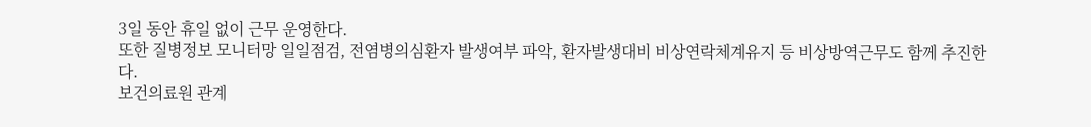3일 동안 휴일 없이 근무 운영한다.
또한 질병정보 모니터망 일일점검, 전염병의심환자 발생여부 파악, 환자발생대비 비상연락체계유지 등 비상방역근무도 함께 추진한다.
보건의료원 관계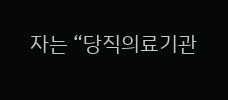자는 “당직의료기관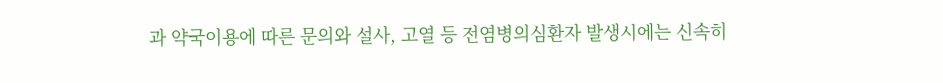과 약국이용에 따른 문의와 설사, 고열 등 전염병의심환자 발생시에는 신속히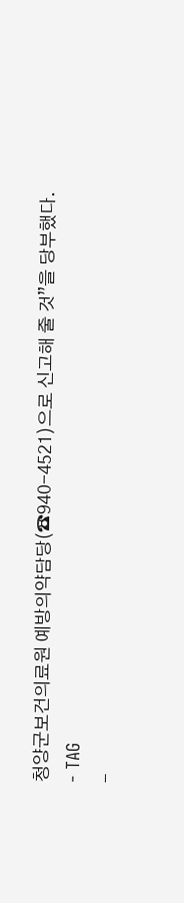청양군보건의료원 예방의약담당(☎940-4521)으로 신고해 줄 것”을 당부했다.
- TAG
-